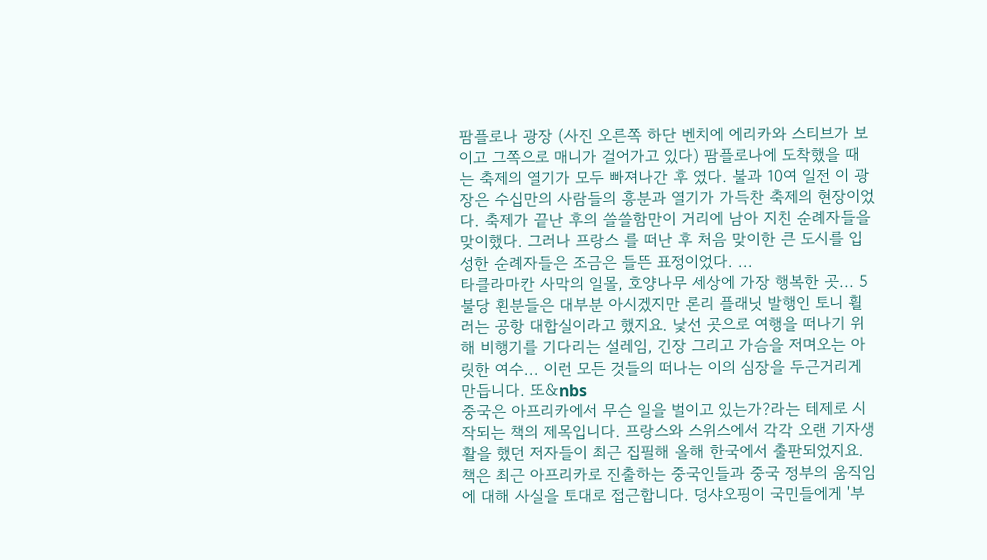팜플로나 광장 (사진 오른쪽 하단 벤치에 에리카와 스티브가 보이고 그쪽으로 매니가 걸어가고 있다) 팜플로나에 도착했을 때는 축제의 열기가 모두 빠져나간 후 였다. 불과 10여 일전 이 광장은 수십만의 사람들의 흥분과 열기가 가득찬 축제의 현장이었다. 축제가 끝난 후의 쓸쓸함만이 거리에 남아 지친 순례자들을 맞이했다. 그러나 프랑스 를 떠난 후 처음 맞이한 큰 도시를 입성한 순례자들은 조금은 들뜬 표정이었다. ...
타클라마칸 사막의 일몰, 호양나무 세상에 가장 행복한 곳... 5불당 횐분들은 대부분 아시겠지만 론리 플래닛 발행인 토니 휠러는 공항 대합실이라고 했지요. 낯선 곳으로 여행을 떠나기 위해 비행기를 기다리는 설레임, 긴장 그리고 가슴을 저며오는 아릿한 여수... 이런 모든 것들의 떠나는 이의 심장을 두근거리게 만듭니다. 또&nbs
중국은 아프리카에서 무슨 일을 벌이고 있는가?라는 테제로 시작되는 책의 제목입니다. 프랑스와 스위스에서 각각 오랜 기자생활을 했던 저자들이 최근 집필해 올해 한국에서 출판되었지요. 책은 최근 아프리카로 진출하는 중국인들과 중국 정부의 움직임에 대해 사실을 토대로 접근합니다. 덩샤오핑이 국민들에게 '부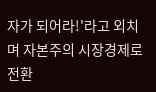자가 되어라!'라고 외치며 자본주의 시장경제로 전환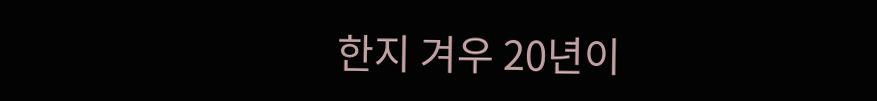한지 겨우 20년이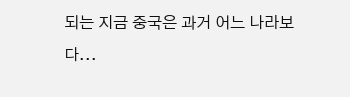되는 지금 중국은 과거 어느 나라보다...